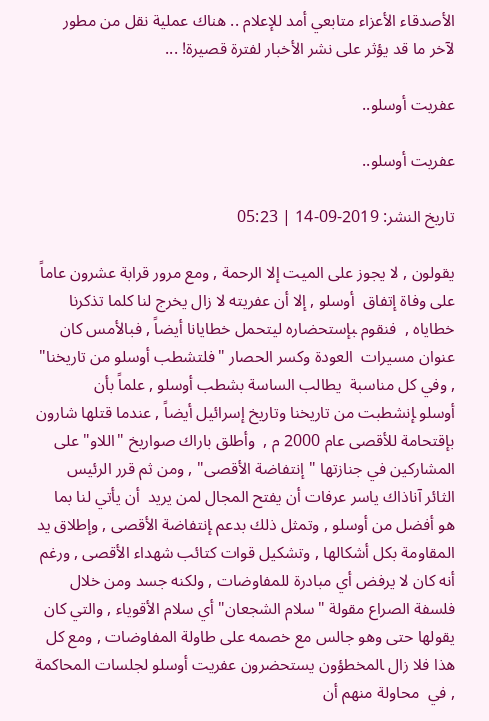الأصدقاء الأعزاء متابعي أمد للإعلام .. هناك عملية نقل من مطور لآخر ما قد يؤثر على نشر الأخبار لفترة قصيرة! ...

عفريت أوسلو..

عفريت أوسلو..

تاريخ النشر: 2019-09-14 | 05:23

يقولون , لا يجوز على الميت إلا الرحمة , ومع مرور قرابة عشرون عاماً‍ على وفاة إتفاق  أوسلو , إلا أن عفريته لا زال يخرج لنا كلما تذكرنا خطاياه ,  فنقوم ‍بإستحضاره ليتحمل خطايانا أيضاً , فبالأمس كان عنوان مسيرات  العودة وكسر الحصار "فلتشطب أوسلو من تاريخنا" , وفي كل مناسبة  يطالب الساسة بشطب أوسلو , علماً بأن أوسلو ‍إنشطبت من تاريخنا وتاريخ إسرائيل أيضاً , عندما قتلها شارون بإقتحامة للأقصى عام 2000 م ,  وأطلق باراك صواريخ "اللاو" على المشاركين في جنازتها "إنتفاضة الأقصى" , ومن ثم قرر الرئيس الثائر آناذاك ياسر عرفات أن يفتح المجال لمن يريد  أن يأتي لنا بما هو أفضل من أوسلو , وتمثل ذلك بدعم ‍إنتفاضة الأقصى , وإطلاق يد المقاومة بكل أشكالها , وتشكيل قوات كتائب شهداء الأقصى , ورغم أنه كان لا يرفض أي مبادرة للمفاوضات , ولكنه جسد ومن خلال فلسفة الصراع مقولة "سلام الشجعان" أي سلام الأقوياء , والتي كان  يقولها حتى وهو جالس مع خصمه على طاولة المفاوضات , ومع كل هذا فلا زال ‍المخطؤون يستحضرون عفريت أوسلو لجلسات المحاكمة , في  محاولة منهم أن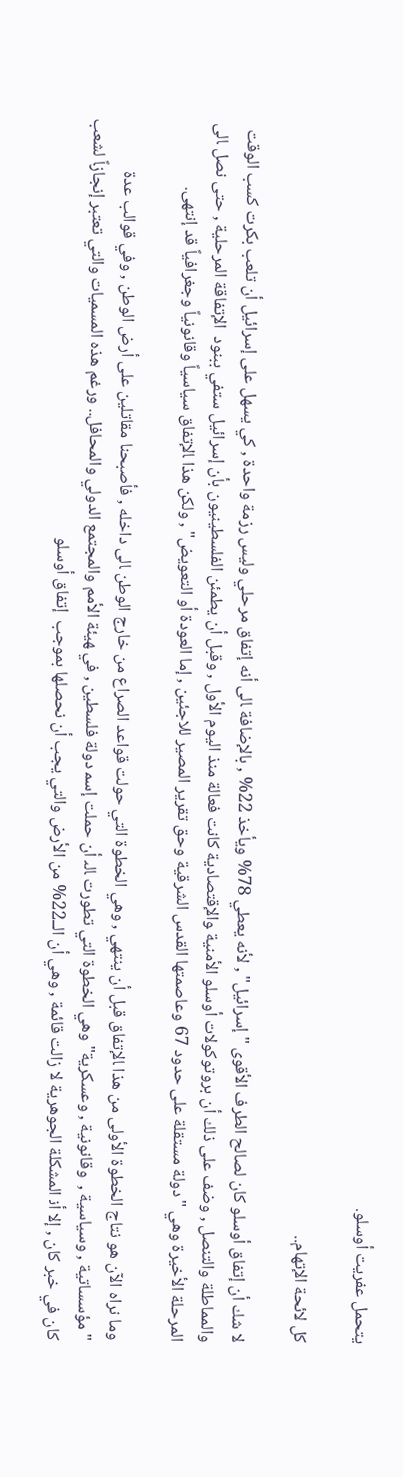يتحمل عفريت أوسلو.

كل لائحة الإتهام..

لا شك أن إتفاق أوسلو كان لصالح الطرف الأقوى "إسرائيل" , لأنه يعطي 78% ويأخذ 22% , بالإضافة ‍الى أنه إتفاق مرحلي وليس رزمة واحدة , كي يسهل على إسرائيل أن تلعب بكرت كسب الوقت والمماطلة والتنصل , وضف على ذلك أن بروتوكولات أوسلو الأمنية ‍والإقتصادية كانت فعالة منذ اليوم الأول , وقبل أن يطمئن الفلسطينيون بأن إسرائيل ستفي ببنود  الإتفاقة المرحلية , حتى نصل ‍الى المرحلة الأخيرة وهي "دولة مستقلة على حدود 67 وعاصمتها القدس الشرقية وحق تقرير المصير للاجئين , إما العودة أو التعويض" , ولكن هذا ‍الإتفاق سياسياً وقانونياً وجغرافياً قد إنتهى.

وما نراه الآن هو نتاج الخطوة الأولى من هذا ‍الإتفاق قبل أن ينتهي , وهي الخطوة التي حولت قواعد الصراع من خارج الوطن ‍الى داخله , فأصبحنا مقاتلين على أرض الوطن , وفي قوالب عدة "مؤسساتية , وسياسية ,  وقانونية , وعسكرية" وهي الخطوة التي تطورت ‍الى‍ أن حملت إسم‍ دولة فلسطين , في ‍هيئة الأمم والمجتمع الدولي والمحافل.. ورغم هذه المسميات والتي تعتبر إنجاز‍اً‍ ل‍شعب كان في خبر كان , إلا أن‍ المشكلة‍ الجوهرية‍ لا زال‍ت قائمة , وهي أن الــ22% من الأرض والتي يجب أن نحصلها بموجب  إتفاق أوسلو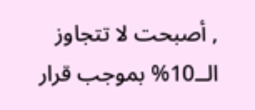, أصبحت لا تتجاوز الــ10% بموجب قرار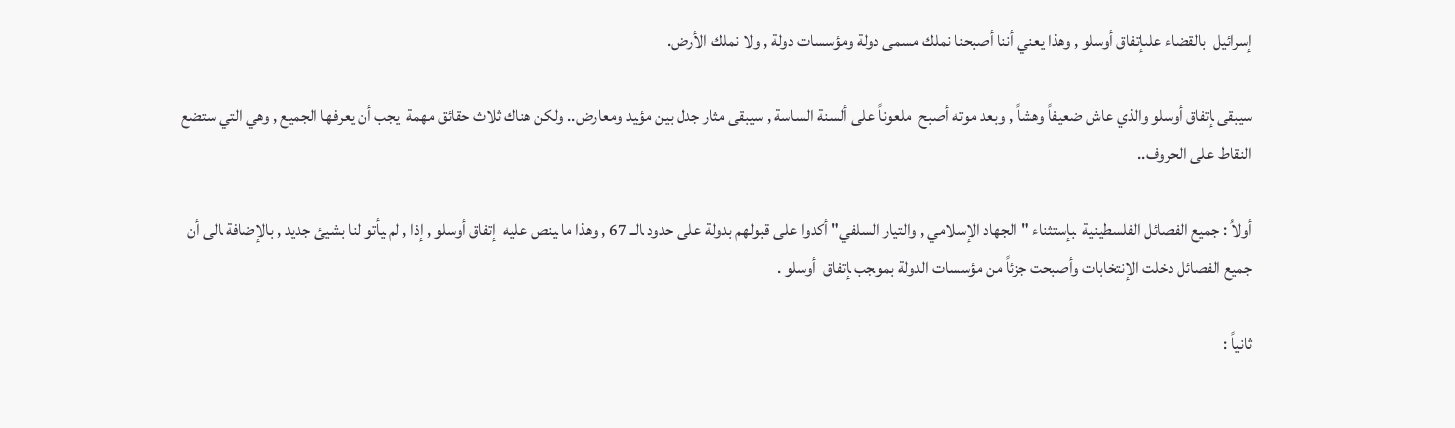إسرائيل  بالقضاء علىإتفاق أوسلو , وهذا يعني أننا أصبحنا نملك مسمى دولة ومؤسسات دولة , ولا نملك الأرض.

سيبقى ‍إتفاق أوسلو والذي عاش ضعيفاً وهشاً , وبعد موته أصبح  ملعوناً على ألسنة الساسة , سيبقى مثار جدل بين مؤ‍يد ومعارض.. ولكن هناك ثلاث حقائق مهمة  يجب أن يعرفها الجميع , وهي التي ستضع  النقاط على الحروف..

أولاُ : جميع الفصائل الفلسطينية  ‍بإستثناء "الجهاد الإسلامي , والتيار السلفي" أكدوا على قبولهم بدولة على حدود ‍الــ 67 , وهذا ما ‍ينص عليه  إتفاق أوسلو , إذا , لم ‍يأتو لنا بشيئ جديد , بالإضافة ‍الى أن جميع الفصائل دخلت الإنتخابات وأصبحت جزئاً من مؤسسات الدولة بمو‍جب ‍إتفاق  أوسلو .

ثانياً :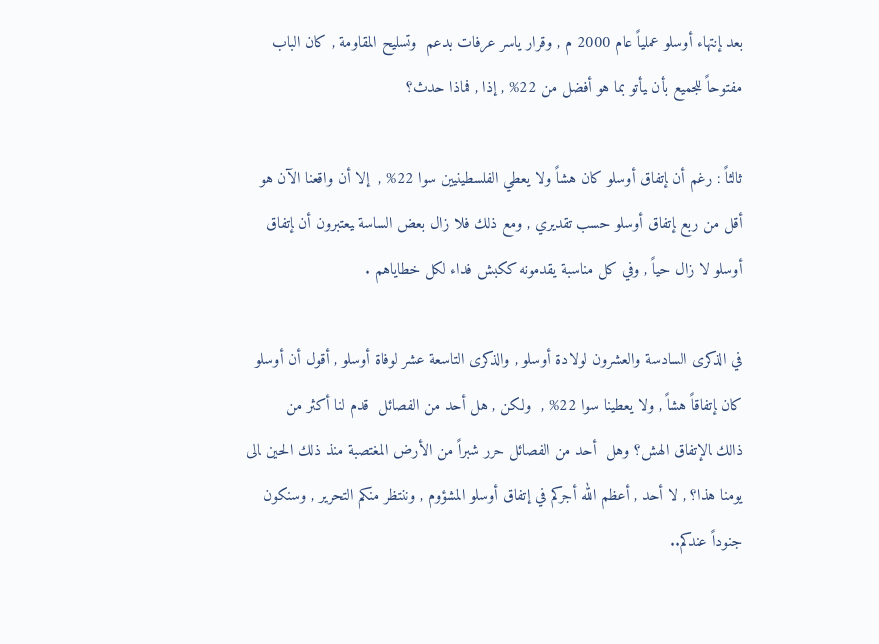بعد ‍إنتهاء أوسلو عملياً عام 2000 م , وقرار ياسر عرفات بدعم  وتسليح المقاومة , كان الباب مفتوحاً للجميع بأن ‍يأتو بما هو أفضل من 22% , إذا , فماذا حدث؟

ثالثاً : رغم أن ‍إتفاق أوسلو كان هشاً ولا يعطي الفلسطينيين سوا 22% ,  إلا أن واقعنا الآن هو أقل من ربع ‍إتفاق أوسلو حسب تقديري , ومع ذلك فلا زال بعض الساسة ‍يعتبرون أن ‍إتفاق  أوسلو لا زال حياً , وفي كل مناسبة يقدمونه ككبش فداء لكل خطاياهم .

في الذكرى السادسة والعشرون لولادة أوسلو , والذكرى التاسعة عشر لوفاة أوسلو , أقول أن أوسلو كان ‍إتفاقاً هشاً , ولا يعطينا سوا 22% ,  ولكن , هل أحد من الفصائل  قدم لنا أكثر من ذالك ‍الإتفاق الهش؟ وهل  أحد من الفصائل حرر شبراً من الأرض المغتصبة منذ ذلك الحين ‍الى يومنا هذا؟ , لا أحد , أعظم الله أجركم في إتفاق أوسلو المشؤوم , وننتظر منكم التحرير , وسنكون جنوداً عندكم..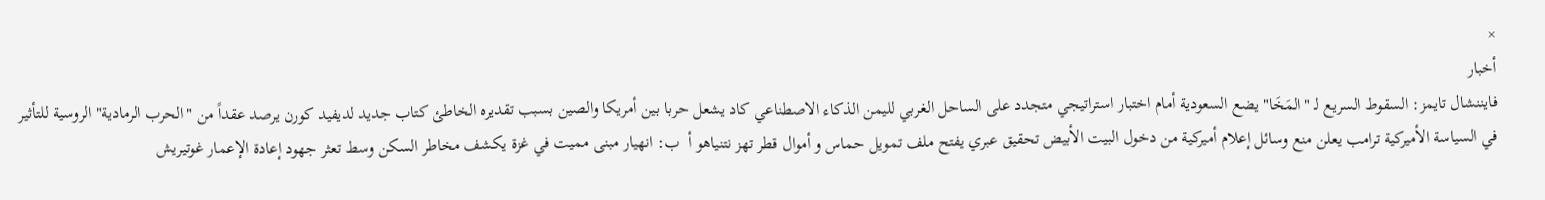×
أخبار
فايننشال تايمز: السقوط السريع لـ "المَخَا" يضع السعودية أمام اختبار استراتيجي متجدد على الساحل الغربي لليمن الذكاء الاصطناعي كاد يشعل حربا بين أمريكا والصين بسبب تقديره الخاطئ كتاب جديد لديفيد كورن يرصد عقداً من "الحرب الرمادية" الروسية للتأثير في السياسة الأميركية ترامب يعلن منع وسائل إعلام أميركية من دخول البيت الأبيض تحقيق عبري يفتح ملف تمويل حماس و أموال قطر تهز نتنياهو أ  ب: انهيار مبنى مميت في غزة يكشف مخاطر السكن وسط تعثر جهود إعادة الإعمار غوتيريش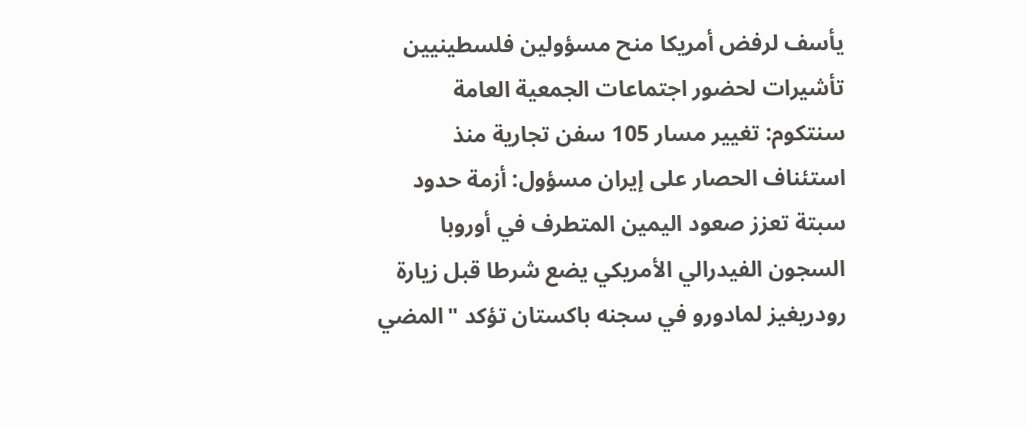يأسف لرفض أمريكا منح مسؤولين فلسطينيين تأشيرات لحضور اجتماعات الجمعية العامة سنتكوم: تغيير مسار 105 سفن تجارية منذ استئناف الحصار على إيران مسؤول: أزمة حدود سبتة تعزز صعود اليمين المتطرف في أوروبا السجون الفيدرالي الأمريكي يضع شرطا قبل زيارة رودريغيز لمادورو في سجنه باكستان تؤكد "المضي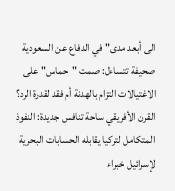الى أبعد مدى" في الدفاع عن السعودية صحيفة تتساءل: صمت "حماس" على الاغتيالات التزام بالهدنة أم فقد لقدرة الرد؟ القرن الأفريقي ساحة تنافس جديدة: النفوذ المتكامل لتركيا يقابله الحسابات البحرية لإسرائيل خبراء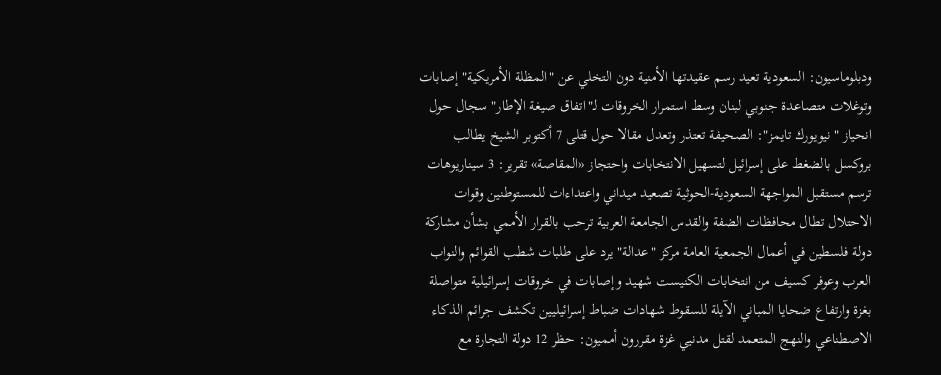ودبلوماسيون: السعودية تعيد رسم عقيدتها الأمنية دون التخلي عن "المظلة الأمريكية" إصابات وتوغلات متصاعدة جنوبي لبنان وسط استمرار الخروقات لـ"اتفاق صيغة الإطار" سجال حول انحياز "نيويورك تايمز": الصحيفة تعتذر وتعدل مقالا حول قتلى 7 أكتوبر الشيخ يطالب بروكسل بالضغط على إسرائيل لتسهيل الانتخابات واحتجاز «المقاصة» تقرير: 3 سيناريوهات ترسم مستقبل المواجهة السعودية-الحوثية تصعيد ميداني واعتداءات للمستوطنين وقوات الاحتلال تطال محافظات الضفة والقدس الجامعة العربية ترحب بالقرار الأممي بشأن مشاركة دولة فلسطين في أعمال الجمعية العامة مركز "عدالة" يرد على طلبات شطب القوائم والنواب العرب وعوفر كسيف من انتخابات الكنيست شهيد وإصابات في خروقات إسرائيلية متواصلة بغزة وارتفاع ضحايا المباني الآيلة للسقوط شهادات ضباط إسرائيليين تكشف جرائم الذكاء الاصطناعي والنهج المتعمد لقتل مدنيي غزة مقررون أمميون: حظر 12 دولة التجارة مع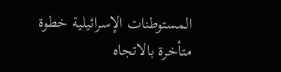المستوطنات الإسرائيلية خطوة متأخرة بالاتجاه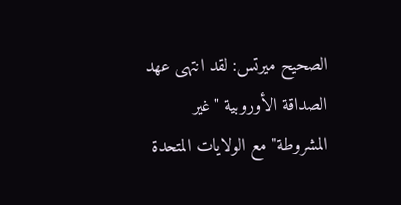الصحيح ميرتس: لقد انتهى عهد الصداقة الأوروبية "غير المشروطة" مع الولايات المتحدة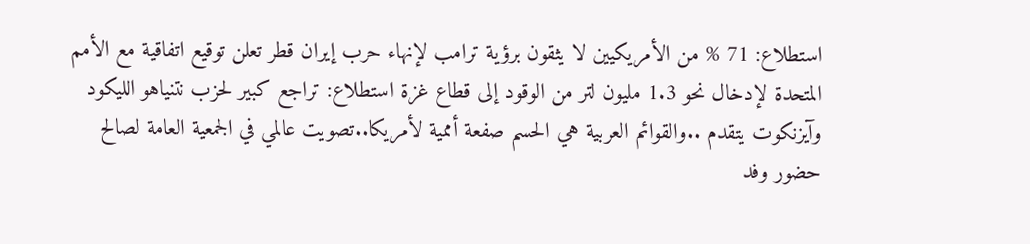استطلاع: 71 % من الأمريكيين لا يثقون برؤية ترامب لإنهاء حرب إيران قطر تعلن توقيع اتفاقية مع الأمم المتحدة لإدخال نحو 1.3 مليون لتر من الوقود إلى قطاع غزة استطلاع: تراجع كبير لحزب نتنياهو الليكود وآيزنكوت يتقدم ..والقوائم العربية هي الحسم صفعة أممية لأمريكا..تصويت عالمي في الجمعية العامة لصالح حضور وفد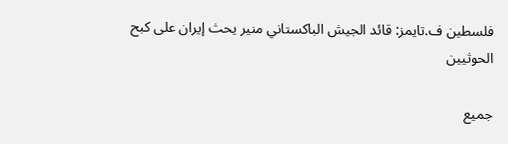فلسطين ف.تايمز: قائد الجيش الباكستاني منير يحث إيران على كبح الحوثيين

جميع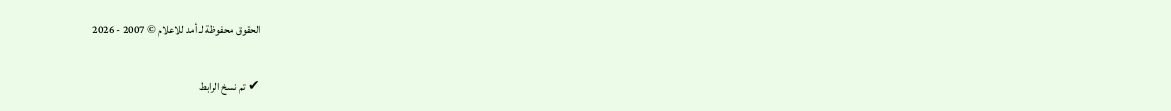الحقوق محفوظة لـ أمد للاعلام © 2007 - 2026

✔ تم نسخ الرابط